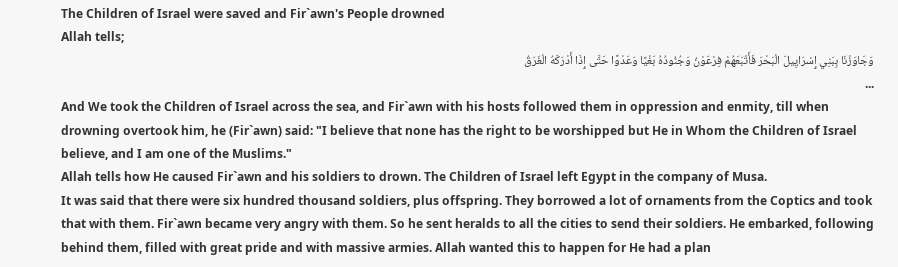The Children of Israel were saved and Fir`awn's People drowned
Allah tells;
وَجَاوَزْنَا بِبَنِي إِسْرَايِيلَ الْبَحْرَ فَأَتْبَعَهُمْ فِرْعَوْنُ وَجُنُودُهُ بَغْيًا وَعَدْوًا حَتَّى إِذَا أَدْرَكَهُ الْغَرَقُ
...
And We took the Children of Israel across the sea, and Fir`awn with his hosts followed them in oppression and enmity, till when drowning overtook him, he (Fir`awn) said: "I believe that none has the right to be worshipped but He in Whom the Children of Israel believe, and I am one of the Muslims."
Allah tells how He caused Fir`awn and his soldiers to drown. The Children of Israel left Egypt in the company of Musa.
It was said that there were six hundred thousand soldiers, plus offspring. They borrowed a lot of ornaments from the Coptics and took that with them. Fir`awn became very angry with them. So he sent heralds to all the cities to send their soldiers. He embarked, following behind them, filled with great pride and with massive armies. Allah wanted this to happen for He had a plan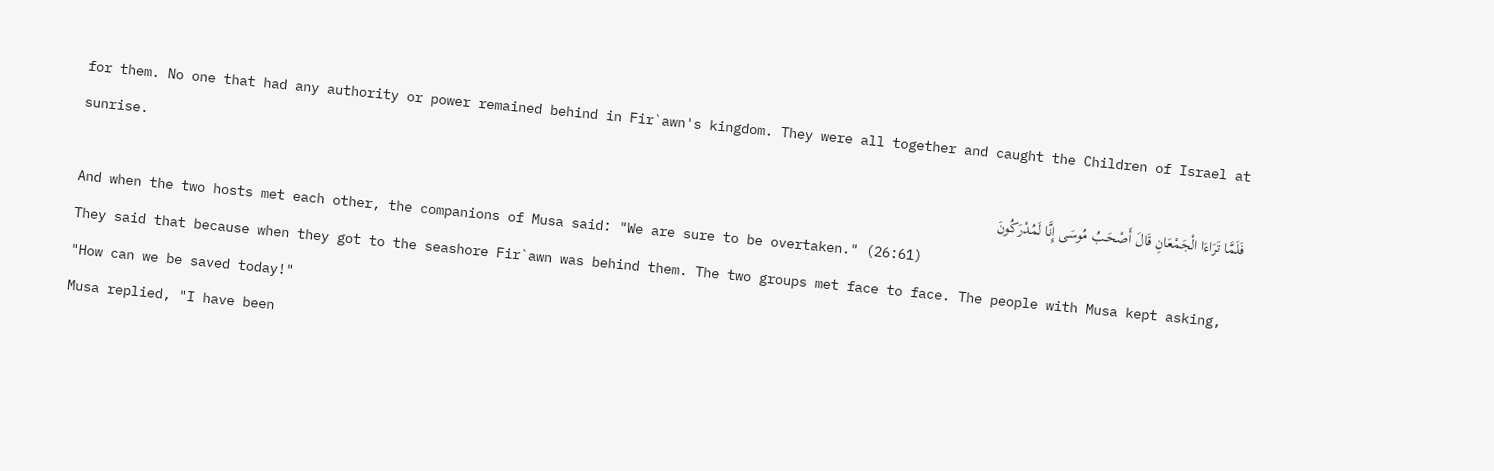for them. No one that had any authority or power remained behind in Fir`awn's kingdom. They were all together and caught the Children of Israel at sunrise.
فَلَمَّا تَرَاءَا الْجَمْعَانِ قَالَ أَصْحَـبُ مُوسَى إِنَّا لَمُدْرَكُونَ
And when the two hosts met each other, the companions of Musa said: "We are sure to be overtaken." (26:61)
They said that because when they got to the seashore Fir`awn was behind them. The two groups met face to face. The people with Musa kept asking, "How can we be saved today!"
Musa replied, "I have been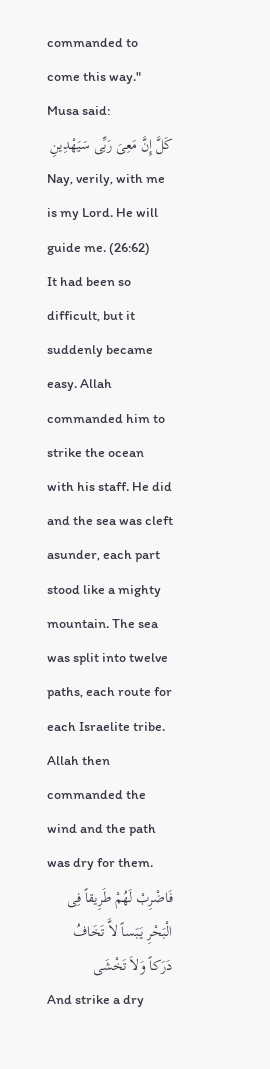commanded to come this way."
Musa said:
كَلَّ إِنَّ مَعِىَ رَبِّى سَيَهْدِينِ
Nay, verily, with me is my Lord. He will guide me. (26:62)
It had been so difficult, but it suddenly became easy. Allah commanded him to strike the ocean with his staff. He did and the sea was cleft asunder, each part stood like a mighty mountain. The sea was split into twelve paths, each route for each Israelite tribe.
Allah then commanded the wind and the path was dry for them.
فَاضْرِبْ لَهُمْ طَرِيقاً فِى الْبَحْرِ يَبَساً لاَّ تَخَافُ دَرَكاً وَلاَ تَخْشَى
And strike a dry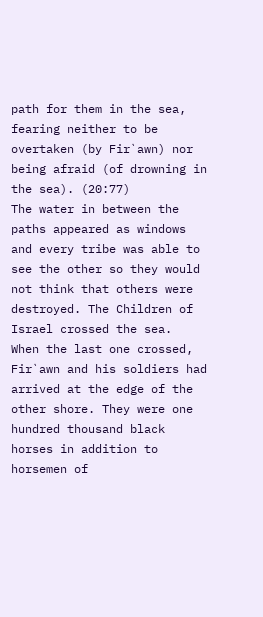path for them in the sea, fearing neither to be overtaken (by Fir`awn) nor being afraid (of drowning in the sea). (20:77)
The water in between the paths appeared as windows and every tribe was able to see the other so they would not think that others were destroyed. The Children of Israel crossed the sea.
When the last one crossed, Fir`awn and his soldiers had arrived at the edge of the other shore. They were one hundred thousand black horses in addition to horsemen of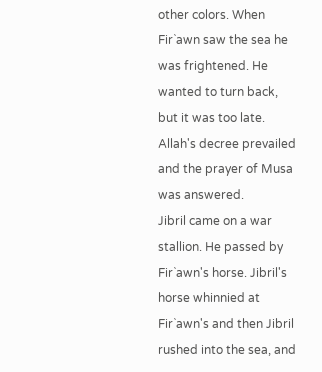other colors. When Fir`awn saw the sea he was frightened. He wanted to turn back, but it was too late. Allah's decree prevailed and the prayer of Musa was answered.
Jibril came on a war stallion. He passed by Fir`awn's horse. Jibril's horse whinnied at Fir`awn's and then Jibril rushed into the sea, and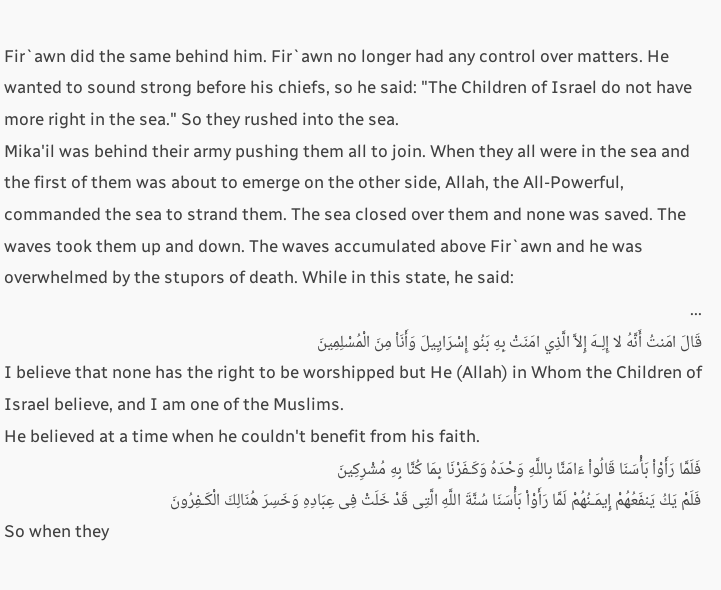Fir`awn did the same behind him. Fir`awn no longer had any control over matters. He wanted to sound strong before his chiefs, so he said: "The Children of Israel do not have more right in the sea." So they rushed into the sea.
Mika'il was behind their army pushing them all to join. When they all were in the sea and the first of them was about to emerge on the other side, Allah, the All-Powerful, commanded the sea to strand them. The sea closed over them and none was saved. The waves took them up and down. The waves accumulated above Fir`awn and he was overwhelmed by the stupors of death. While in this state, he said:
...
قَالَ امَنتُ أَنَّهُ لا إِلِـهَ إِلاَّ الَّذِي امَنَتْ بِهِ بَنُو إِسْرَايِيلَ وَأَنَاْ مِنَ الْمُسْلِمِينَ
I believe that none has the right to be worshipped but He (Allah) in Whom the Children of Israel believe, and I am one of the Muslims.
He believed at a time when he couldn't benefit from his faith.
فَلَمَّا رَأَوْاْ بَأْسَنَا قَالُواْ ءَامَنَّا بِاللَّهِ وَحْدَهُ وَكَـفَرْنَا بِمَا كُنَّا بِهِ مُشْرِكِينَ
فَلَمْ يَكُ يَنفَعُهُمْ إِيمَـنُهُمْ لَمَّا رَأَوْاْ بَأْسَنَا سُنَّةَ اللَّهِ الَّتِى قَدْ خَلَتْ فِى عِبَادِهِ وَخَسِرَ هُنَالِكَ الْكَـفِرُونَ
So when they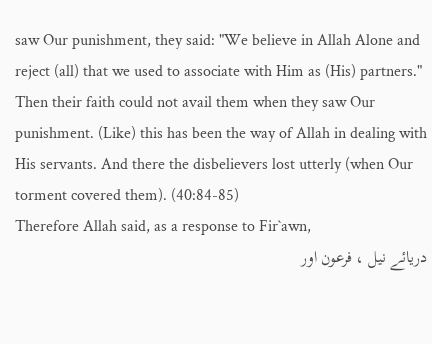saw Our punishment, they said: "We believe in Allah Alone and reject (all) that we used to associate with Him as (His) partners."
Then their faith could not avail them when they saw Our punishment. (Like) this has been the way of Allah in dealing with His servants. And there the disbelievers lost utterly (when Our torment covered them). (40:84-85)
Therefore Allah said, as a response to Fir`awn,
دریائے نیل ، فرعون اور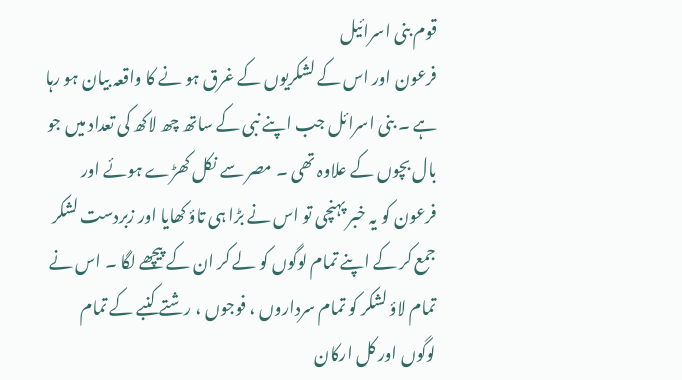قوم بنی اسرائیل
فرعون اور اس کے لشکریوں کے غرق ہو نے کا واقعہ بیان ہو رہا ہے ۔ بنی اسرائل جب اپنے نبی کے ساتھ چھ لاکھ کی تعداد میں جو بال بچوں کے علاوہ تھی ۔ مصر سے نکل کھڑے ہوئے اور فرعون کو یہ خبر پہنچی تو اس نے بڑا ہی تاؤ کھایا اور زبردست لشکر جمع کر کے اپنے تمام لوگوں کو لے کر ان کے پیچھے لگا ۔ اس نے تمام لاؤ لشکر کو تمام سرداروں ، فوجوں ، رشتے کنبے کے تمام لوگوں اور کل ارکان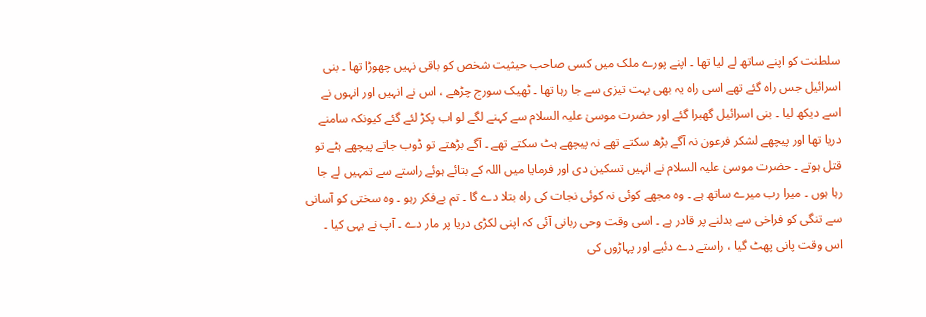سلطنت کو اپنے ساتھ لے لیا تھا ۔ اپنے پورے ملک میں کسی صاحب حیثیت شخص کو باقی نہیں چھوڑا تھا ۔ بنی اسرائیل جس راہ گئے تھے اسی راہ یہ بھی بہت تیزی سے جا رہا تھا ۔ ٹھیک سورج چڑھے ، اس نے انہیں اور انہوں نے اسے دیکھ لیا ۔ بنی اسرائیل گھبرا گئے اور حضرت موسیٰ علیہ السلام سے کہنے لگے لو اب پکڑ لئے گئے کیونکہ سامنے دریا تھا اور پیچھے لشکر فرعون نہ آگے بڑھ سکتے تھے نہ پیچھے ہٹ سکتے تھے ۔ آگے بڑھتے تو ڈوب جاتے پیچھے ہٹے تو قتل ہوتے ۔ حضرت موسیٰ علیہ السلام نے انہیں تسکین دی اور فرمایا میں اللہ کے بتائے ہوئے راستے سے تمہیں لے جا رہا ہوں ۔ میرا رب میرے ساتھ ہے ۔ وہ مجھے کوئی نہ کوئی نجات کی راہ بتلا دے گا ۔ تم بےفکر رہو ۔ وہ سختی کو آسانی سے تنگی کو فراخی سے بدلنے پر قادر ہے ۔ اسی وقت وحی ربانی آئی کہ اپنی لکڑی دریا پر مار دے ۔ آپ نے یہی کیا ۔ اس وقت پانی پھٹ گیا ، راستے دے دئیے اور پہاڑوں کی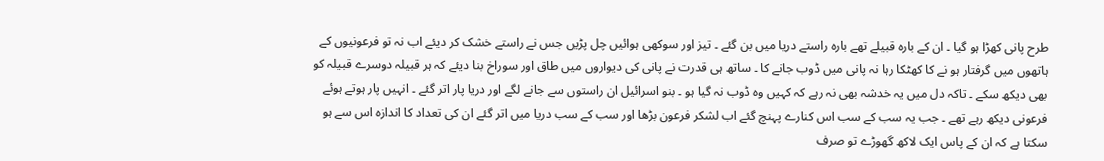طرح پانی کھڑا ہو گیا ۔ ان کے بارہ قبیلے تھے بارہ راستے دریا میں بن گئے ۔ تیز اور سوکھی ہوائیں چل پڑیں جس نے راستے خشک کر دیئے اب نہ تو فرعونیوں کے ہاتھوں میں گرفتار ہو نے کا کھٹکا رہا نہ پانی میں ڈوب جانے کا ۔ ساتھ ہی قدرت نے پانی کی دیواروں میں طاق اور سوراخ بنا دیئے کہ ہر قبیلہ دوسرے قبیلہ کو بھی دیکھ سکے ۔ تاکہ دل میں یہ خدشہ بھی نہ رہے کہ کہیں وہ ڈوب نہ گیا ہو ۔ بنو اسرائیل ان راستوں سے جانے لگے اور دریا پار اتر گئے ۔ انہیں پار ہوتے ہوئے فرعونی دیکھ رہے تھے ۔ جب یہ سب کے سب اس کنارے پہنچ گئے اب لشکر فرعون بڑھا اور سب کے سب دریا میں اتر گئے ان کی تعداد کا اندازہ اس سے ہو سکتا ہے کہ ان کے پاس ایک لاکھ گھوڑے تو صرف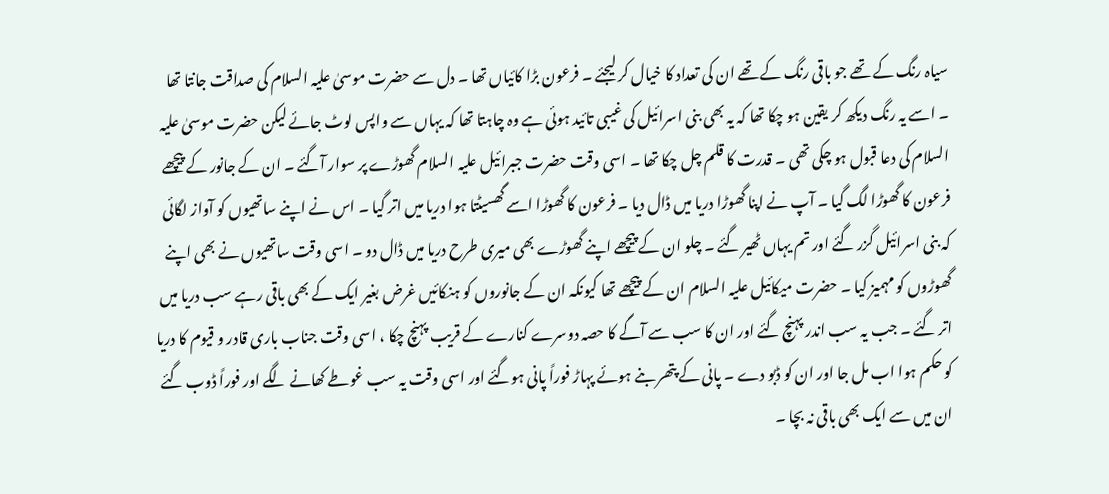سیاہ رنگ کے تھے جو باقی رنگ کے تھے ان کی تعداد کا خیال کر لیجئے ۔ فرعون بڑا کائیاں تھا ۔ دل سے حضرت موسیٰ علیہ السلام کی صداقت جانتا تھا ۔ اسے یہ رنگ دیکھ کر یقین ہو چکا تھا کہ یہ بھی بنی اسرائیل کی غیبی تائید ہوئی ہے وہ چاہتا تھا کہ یہاں سے واپس لوٹ جائے لیکن حضرت موسیٰ علیہ السلام کی دعا قبول ہو چکی تھی ۔ قدرت کا قلم چل چکا تھا ۔ اسی وقت حضرت جبرائیل علیہ السلام گھوڑے پر سوار آگئے ۔ ان کے جانور کے پیچھے فرعون کا گھوڑا لگ گیا ۔ آپ نے اپنا گھوڑا دریا میں ڈال دیا ۔ فرعون کا گھوڑا اسے گھسیٹتا ہوا دریا میں اتر گیا ۔ اس نے اپنے ساتھیوں کو آواز لگائی کہ بنی اسرائیل گزر گئے اور تم یہاں ٹھیر گئے ۔ چلو ان کے پیچھے اپنے گھوڑے بھی میری طرح دریا میں ڈال دو ۔ اسی وقت ساتھیوں نے بھی اپنے گھوڑوں کو مہمیز کیا ۔ حضرت میکائیل علیہ السلام ان کے پیچھے تھا کیونکہ ان کے جانوروں کو ہنکائیں غرض بغیر ایک کے بھی باقی رہے سب دریا میں اتر گئے ۔ جب یہ سب اندر پہنچ گئے اور ان کا سب سے آگے کا حصہ دوسرے کنارے کے قریب پہنچ چکا ، اسی وقت جناب باری قادر و قیوم کا دریا کو حکم ہوا اب مل جا اور ان کو ڈبو دے ۔ پانی کے پتھر بنے ہوئے پہاڑ فوراً پانی ہوگئے اور اسی وقت یہ سب غوطے کھانے لگے اور فوراً ڈوب گئے ان میں سے ایک بھی باقی نہ بچا ۔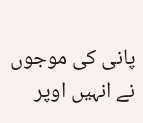پانی کی موجوں نے انہیں اوپر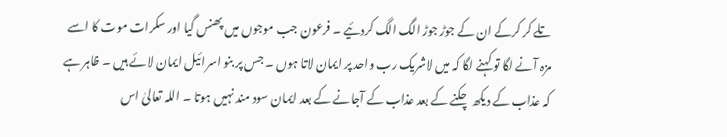تلے کر کرکے ان کے جوڑ جوڑ الگ الگ کردئیے ۔ فرعون جب موجوں میں پھنس گیا اور سکرات موت کا اسے مزہ آنے لگا تو کہنے لگا کہ میں لاشریک رب واحد پر ایمان لاتا ہوں ۔ جس پر بنو اسرائیل ایمان لائے ہیں ۔ ظاہر ہے کہ عذاب کے دیکھ چکنے کے بعد عذاب کے آجانے کے بعد ایمان سود مند نہیں ہوتا ۔ اللہ تعالیٰ اس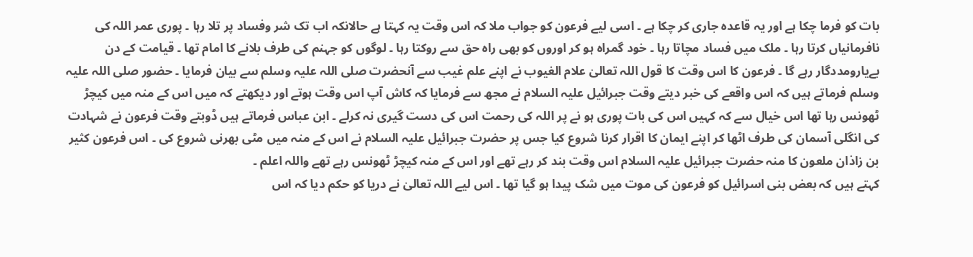بات کو فرما چکا ہے اور یہ قاعدہ جاری کر چکا ہے ۔ اسی لیے فرعون کو جواب ملا کہ اس وقت یہ کہتا ہے حالانکہ اب تک شر وفساد پر تلا رہا ۔ پوری عمر اللہ کی نافرمانیاں کرتا رہا ۔ ملک میں فساد مچاتا رہا ۔ خود گمراہ ہو کر اوروں کو بھی راہ حق سے روکتا رہا ۔ لوگوں کو جہنم کی طرف بلانے کا امام تھا ۔ قیامت کے دن بےیارومددگار رہے گا ۔ فرعون کا اس وقت کا قول اللہ تعالیٰ علام الغیوب نے اپنے علم غیب سے آنحضرت صلی اللہ علیہ وسلم سے بیان فرمایا ۔ حضور صلی اللہ علیہ وسلم فرماتے ہیں کہ اس واقعے کی خبر دیتے وقت جبرائیل علیہ السلام نے مجھ سے فرمایا کہ کاش آپ اس وقت ہوتے اور دیکھتے کہ میں اس کے منہ میں کیچڑ ٹھونس رہا تھا اس خیال سے کہ کہیں اس کی بات پوری ہو نے پر اللہ کی رحمت اس کی دست گیری نہ کرلے ۔ ابن عباس فرماتے ہیں ڈوبتے وقت فرعون نے شہادت کی انگلی آسمان کی طرف اٹھا کر اپنے ایمان کا اقرار کرنا شروع کیا جس پر حضرت جبرائیل علیہ السلام نے اس کے منہ میں مٹی بھرنی شروع کی ۔ اس فرعون کثیر بن زاذان ملعون کا منہ حضرت جبرائیل علیہ السلام اس وقت بند کر رہے تھے اور اس کے منہ کیچڑ ٹھونس رہے تھے واللہ اعلم ۔
کہتے ہیں کہ بعض بنی اسرائیل کو فرعون کی موت میں شک پیدا ہو گیا تھا ۔ اس لیے اللہ تعالیٰ نے دریا کو حکم دیا کہ اس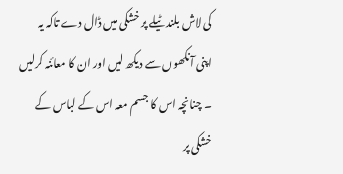کی لاش بلند ٹیلے پر خشکی میں ڈال دے تاکہ یہ اپنی آنکھوں سے دیکھ لیں اور ان کا معائنہ کرلیں ۔ چنانچہ اس کا جسم معہ اس کے لباس کے خشکی پر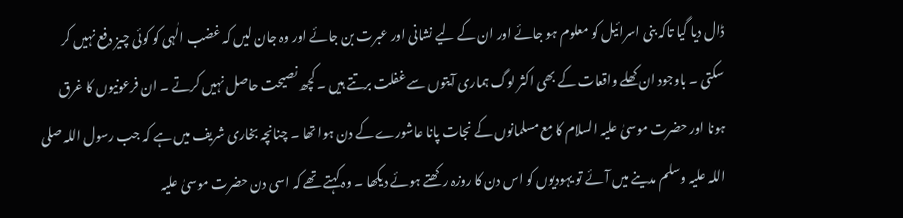ڈال دیا گیا تاکہ بنی اسرائیل کو معلوم ہو جائے اور ان کے لیے نشانی اور عبرت بن جائے اور وہ جان لیں کہ غضب الٰہی کو کوئی چیز دفع نہیں کر سکتی ۔ باوجود ان کھلے واقعات کے بھی اکثر لوگ ہماری آیتوں سے غفلت برتتے ہیں ۔ کچھ نصیحت حاصل نہیں کرتے ۔ ان فرعونیوں کا غرق ہونا اور حضرت موسیٰ علیہ السلام کا مع مسلمانوں کے نجات پانا عاشورے کے دن ہوا تھا ۔ چنانچہ بخاری شریف میں ہے کہ جب رسول اللہ صلی اللہ علیہ وسلم مدینے میں آئے تو یہودیوں کو اس دن کا روزہ رکھتے ہوئے دیکھا ۔ وہ کہتے تھے کہ اسی دن حضرت موسیٰ علیہ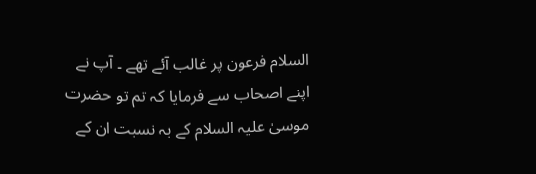السلام فرعون پر غالب آئے تھے ۔ آپ نے اپنے اصحاب سے فرمایا کہ تم تو حضرت موسیٰ علیہ السلام کے بہ نسبت ان کے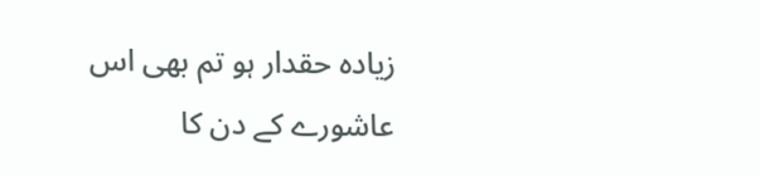زیادہ حقدار ہو تم بھی اس عاشورے کے دن کا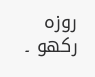روزہ رکھو ۔